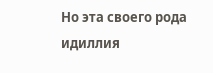Но эта своего рода идиллия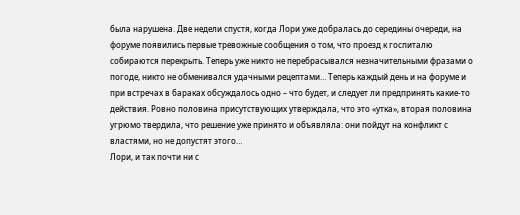была нарушена. Две недели спустя, когда Лори уже добралась до середины очереди, на форуме появились первые тревожные сообщения о том, что проезд к госпиталю собираются перекрыть. Теперь уже никто не перебрасывался незначительными фразами о погоде, никто не обменивался удачными рецептами… Теперь каждый день и на форуме и при встречах в бараках обсуждалось одно – что будет, и следует ли предпринять какие-то действия. Ровно половина присутствующих утверждала, что это «утка», вторая половина угрюмо твердила, что решение уже принято и объявляла: они пойдут на конфликт с властями, но не допустят этого…
Лори, и так почти ни с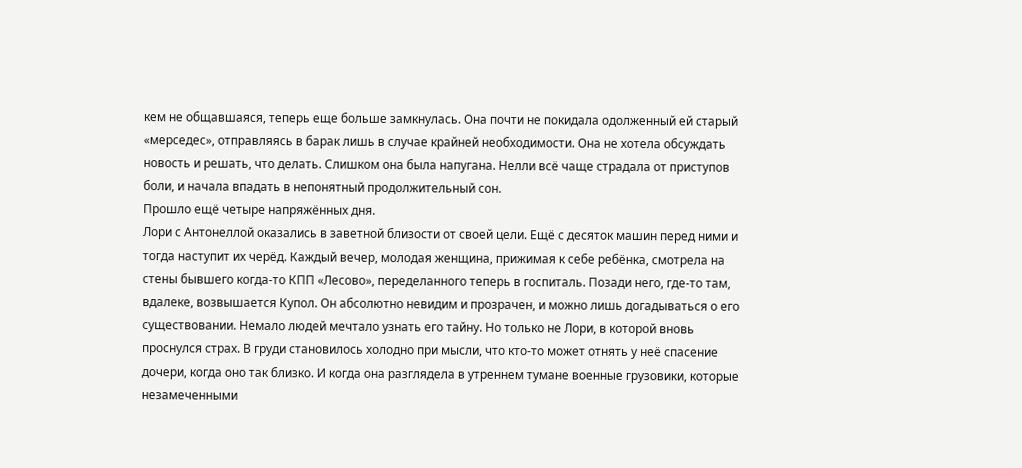кем не общавшаяся, теперь еще больше замкнулась. Она почти не покидала одолженный ей старый «мерседес», отправляясь в барак лишь в случае крайней необходимости. Она не хотела обсуждать новость и решать, что делать. Слишком она была напугана. Нелли всё чаще страдала от приступов боли, и начала впадать в непонятный продолжительный сон.
Прошло ещё четыре напряжённых дня.
Лори с Антонеллой оказались в заветной близости от своей цели. Ещё с десяток машин перед ними и тогда наступит их черёд. Каждый вечер, молодая женщина, прижимая к себе ребёнка, смотрела на стены бывшего когда-то КПП «Лесово», переделанного теперь в госпиталь. Позади него, где-то там, вдалеке, возвышается Купол. Он абсолютно невидим и прозрачен, и можно лишь догадываться о его существовании. Немало людей мечтало узнать его тайну. Но только не Лори, в которой вновь проснулся страх. В груди становилось холодно при мысли, что кто-то может отнять у неё спасение дочери, когда оно так близко. И когда она разглядела в утреннем тумане военные грузовики, которые незамеченными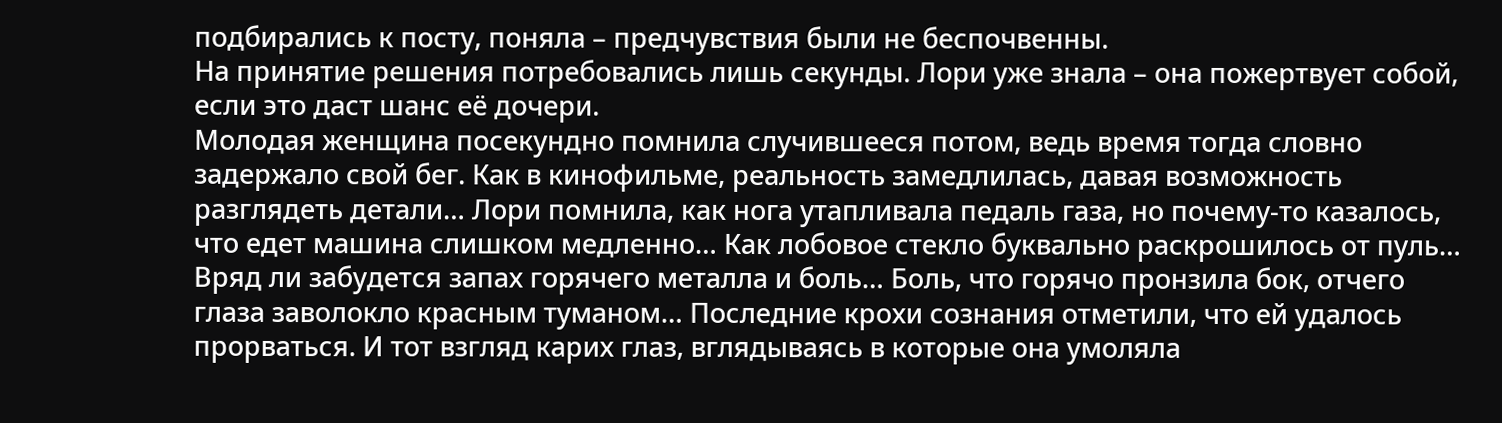подбирались к посту, поняла – предчувствия были не беспочвенны.
На принятие решения потребовались лишь секунды. Лори уже знала – она пожертвует собой, если это даст шанс её дочери.
Молодая женщина посекундно помнила случившееся потом, ведь время тогда словно задержало свой бег. Как в кинофильме, реальность замедлилась, давая возможность разглядеть детали… Лори помнила, как нога утапливала педаль газа, но почему-то казалось, что едет машина слишком медленно… Как лобовое стекло буквально раскрошилось от пуль… Вряд ли забудется запах горячего металла и боль… Боль, что горячо пронзила бок, отчего глаза заволокло красным туманом… Последние крохи сознания отметили, что ей удалось прорваться. И тот взгляд карих глаз, вглядываясь в которые она умоляла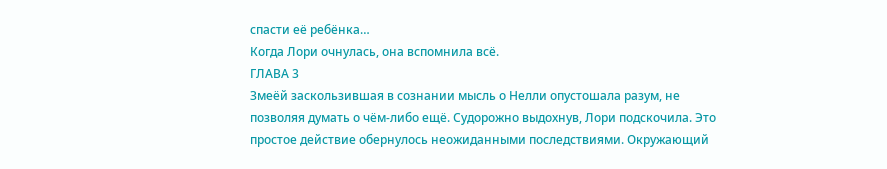спасти её ребёнка…
Когда Лори очнулась, она вспомнила всё.
ГЛАВА 3
Змеёй заскользившая в сознании мысль о Нелли опустошала разум, не позволяя думать о чём-либо ещё. Судорожно выдохнув, Лори подскочила. Это простое действие обернулось неожиданными последствиями. Окружающий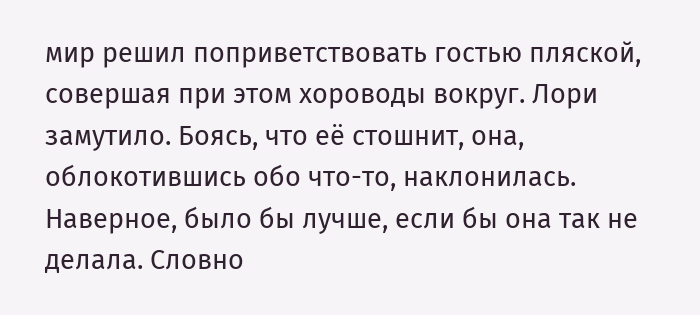мир решил поприветствовать гостью пляской, совершая при этом хороводы вокруг. Лори замутило. Боясь, что её стошнит, она, облокотившись обо что-то, наклонилась. Наверное, было бы лучше, если бы она так не делала. Словно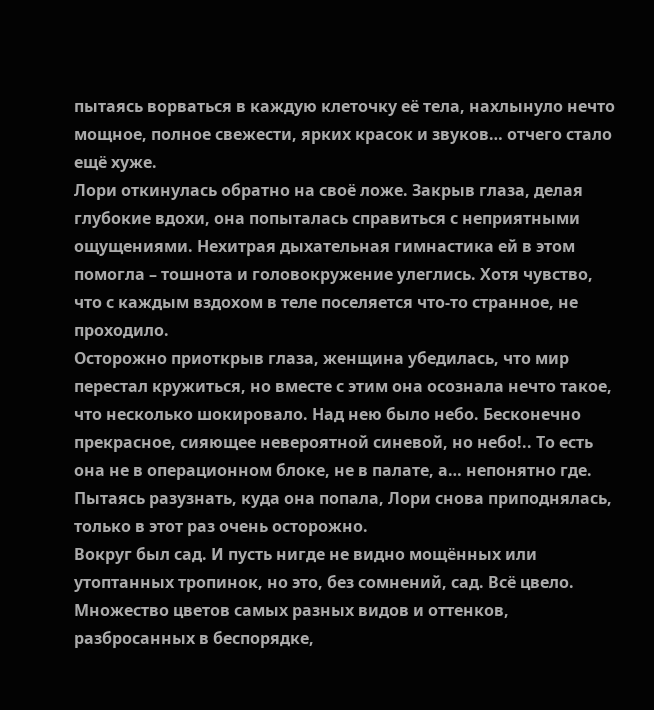пытаясь ворваться в каждую клеточку её тела, нахлынуло нечто мощное, полное свежести, ярких красок и звуков… отчего стало ещё хуже.
Лори откинулась обратно на своё ложе. Закрыв глаза, делая глубокие вдохи, она попыталась справиться с неприятными ощущениями. Нехитрая дыхательная гимнастика ей в этом помогла – тошнота и головокружение улеглись. Хотя чувство, что с каждым вздохом в теле поселяется что-то странное, не проходило.
Осторожно приоткрыв глаза, женщина убедилась, что мир перестал кружиться, но вместе с этим она осознала нечто такое, что несколько шокировало. Над нею было небо. Бесконечно прекрасное, сияющее невероятной синевой, но небо!.. То есть она не в операционном блоке, не в палате, а… непонятно где.
Пытаясь разузнать, куда она попала, Лори снова приподнялась, только в этот раз очень осторожно.
Вокруг был сад. И пусть нигде не видно мощённых или утоптанных тропинок, но это, без сомнений, сад. Всё цвело. Множество цветов самых разных видов и оттенков, разбросанных в беспорядке,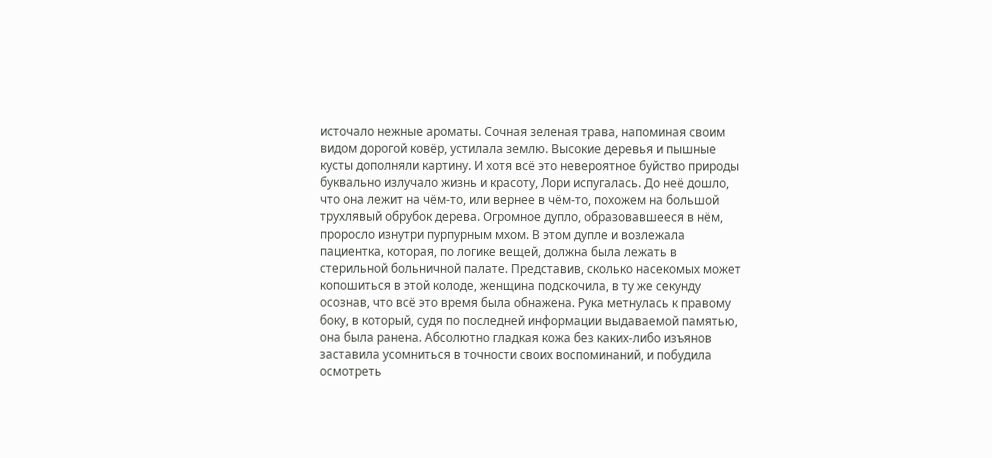источало нежные ароматы. Сочная зеленая трава, напоминая своим видом дорогой ковёр, устилала землю. Высокие деревья и пышные кусты дополняли картину. И хотя всё это невероятное буйство природы буквально излучало жизнь и красоту, Лори испугалась. До неё дошло, что она лежит на чём-то, или вернее в чём-то, похожем на большой трухлявый обрубок дерева. Огромное дупло, образовавшееся в нём, проросло изнутри пурпурным мхом. В этом дупле и возлежала пациентка, которая, по логике вещей, должна была лежать в стерильной больничной палате. Представив, сколько насекомых может копошиться в этой колоде, женщина подскочила, в ту же секунду осознав, что всё это время была обнажена. Рука метнулась к правому боку, в который, судя по последней информации выдаваемой памятью, она была ранена. Абсолютно гладкая кожа без каких-либо изъянов заставила усомниться в точности своих воспоминаний, и побудила осмотреть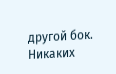другой бок. Никаких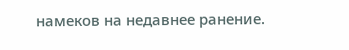намеков на недавнее ранение.